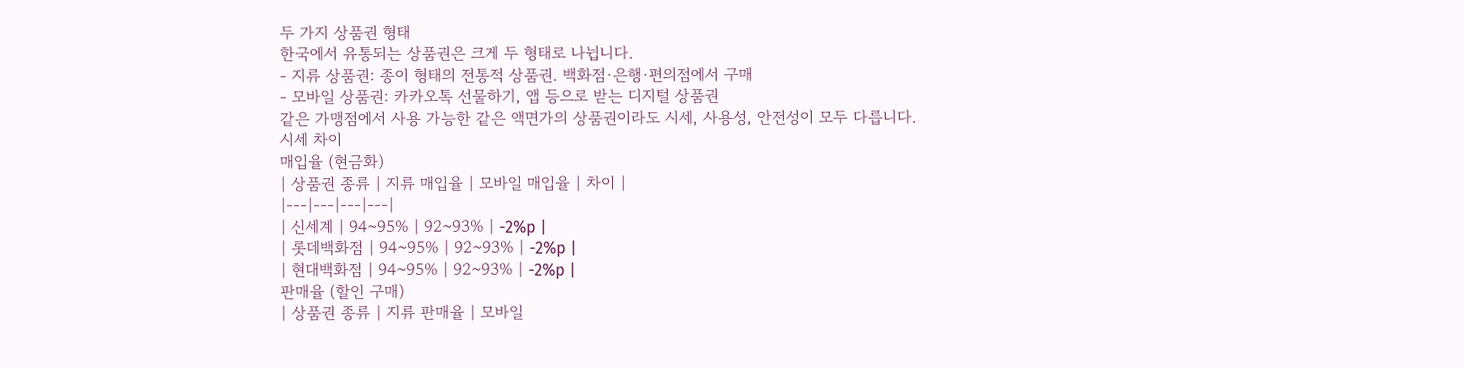두 가지 상품권 형태
한국에서 유통되는 상품권은 크게 두 형태로 나뉩니다.
- 지류 상품권: 종이 형태의 전통적 상품권. 백화점·은행·편의점에서 구매
- 모바일 상품권: 카카오톡 선물하기, 앱 등으로 받는 디지털 상품권
같은 가맹점에서 사용 가능한 같은 액면가의 상품권이라도 시세, 사용성, 안전성이 모두 다릅니다.
시세 차이
매입율 (현금화)
| 상품권 종류 | 지류 매입율 | 모바일 매입율 | 차이 |
|---|---|---|---|
| 신세계 | 94~95% | 92~93% | -2%p |
| 롯데백화점 | 94~95% | 92~93% | -2%p |
| 현대백화점 | 94~95% | 92~93% | -2%p |
판매율 (할인 구매)
| 상품권 종류 | 지류 판매율 | 모바일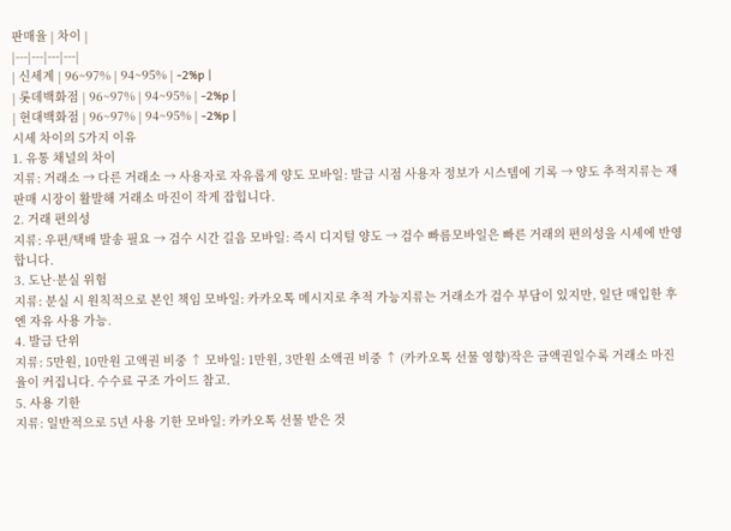판매율 | 차이 |
|---|---|---|---|
| 신세계 | 96~97% | 94~95% | -2%p |
| 롯데백화점 | 96~97% | 94~95% | -2%p |
| 현대백화점 | 96~97% | 94~95% | -2%p |
시세 차이의 5가지 이유
1. 유통 채널의 차이
지류: 거래소 → 다른 거래소 → 사용자로 자유롭게 양도 모바일: 발급 시점 사용자 정보가 시스템에 기록 → 양도 추적지류는 재판매 시장이 활발해 거래소 마진이 작게 잡힙니다.
2. 거래 편의성
지류: 우편/택배 발송 필요 → 검수 시간 길음 모바일: 즉시 디지털 양도 → 검수 빠름모바일은 빠른 거래의 편의성을 시세에 반영합니다.
3. 도난·분실 위험
지류: 분실 시 원칙적으로 본인 책임 모바일: 카카오톡 메시지로 추적 가능지류는 거래소가 검수 부담이 있지만, 일단 매입한 후엔 자유 사용 가능.
4. 발급 단위
지류: 5만원, 10만원 고액권 비중 ↑ 모바일: 1만원, 3만원 소액권 비중 ↑ (카카오톡 선물 영향)작은 금액권일수록 거래소 마진율이 커집니다. 수수료 구조 가이드 참고.
5. 사용 기한
지류: 일반적으로 5년 사용 기한 모바일: 카카오톡 선물 받은 것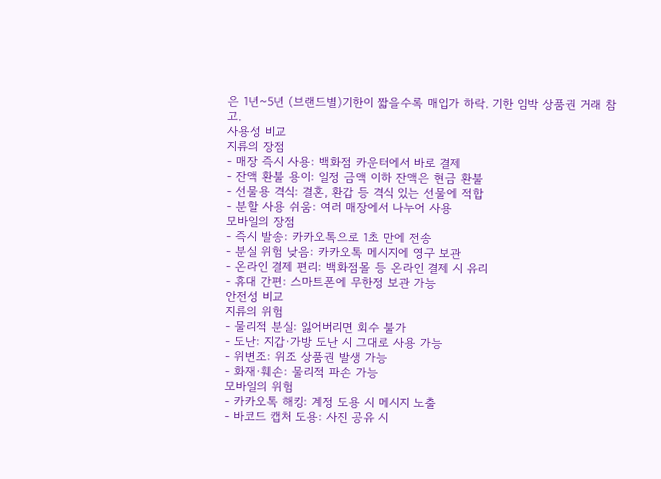은 1년~5년 (브랜드별)기한이 짧을수록 매입가 하락. 기한 임박 상품권 거래 참고.
사용성 비교
지류의 장점
- 매장 즉시 사용: 백화점 카운터에서 바로 결제
- 잔액 환불 용이: 일정 금액 이하 잔액은 현금 환불
- 선물용 격식: 결혼, 환갑 등 격식 있는 선물에 적합
- 분할 사용 쉬움: 여러 매장에서 나누어 사용
모바일의 장점
- 즉시 발송: 카카오톡으로 1초 만에 전송
- 분실 위험 낮음: 카카오톡 메시지에 영구 보관
- 온라인 결제 편리: 백화점몰 등 온라인 결제 시 유리
- 휴대 간편: 스마트폰에 무한정 보관 가능
안전성 비교
지류의 위험
- 물리적 분실: 잃어버리면 회수 불가
- 도난: 지갑·가방 도난 시 그대로 사용 가능
- 위변조: 위조 상품권 발생 가능
- 화재·훼손: 물리적 파손 가능
모바일의 위험
- 카카오톡 해킹: 계정 도용 시 메시지 노출
- 바코드 캡처 도용: 사진 공유 시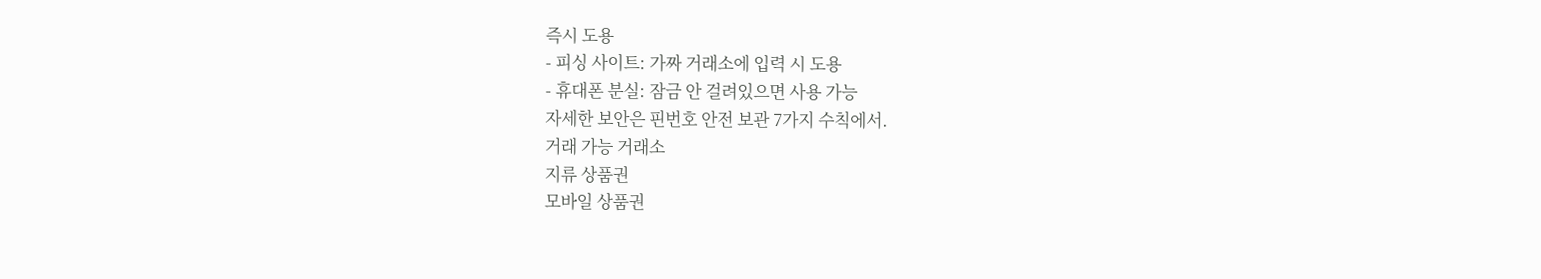즉시 도용
- 피싱 사이트: 가짜 거래소에 입력 시 도용
- 휴대폰 분실: 잠금 안 걸려있으면 사용 가능
자세한 보안은 핀번호 안전 보관 7가지 수칙에서.
거래 가능 거래소
지류 상품권
모바일 상품권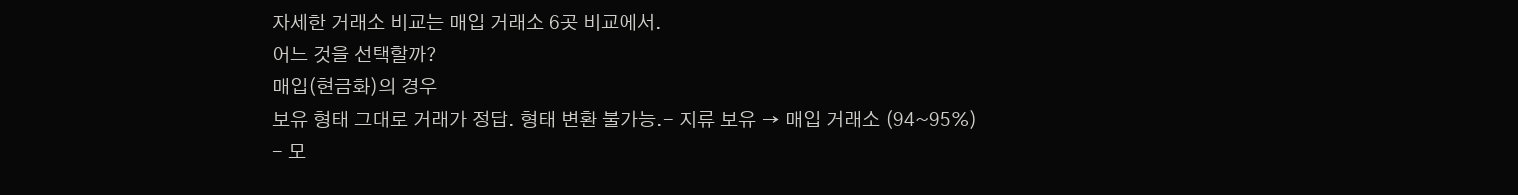자세한 거래소 비교는 매입 거래소 6곳 비교에서.
어느 것을 선택할까?
매입(현금화)의 경우
보유 형태 그대로 거래가 정답. 형태 변환 불가능.- 지류 보유 → 매입 거래소 (94~95%)
- 모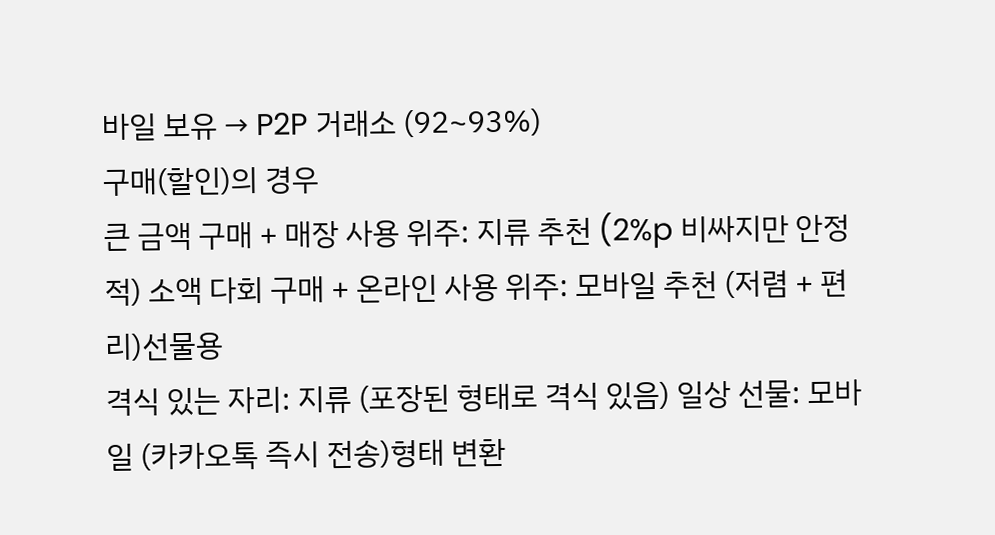바일 보유 → P2P 거래소 (92~93%)
구매(할인)의 경우
큰 금액 구매 + 매장 사용 위주: 지류 추천 (2%p 비싸지만 안정적) 소액 다회 구매 + 온라인 사용 위주: 모바일 추천 (저렴 + 편리)선물용
격식 있는 자리: 지류 (포장된 형태로 격식 있음) 일상 선물: 모바일 (카카오톡 즉시 전송)형태 변환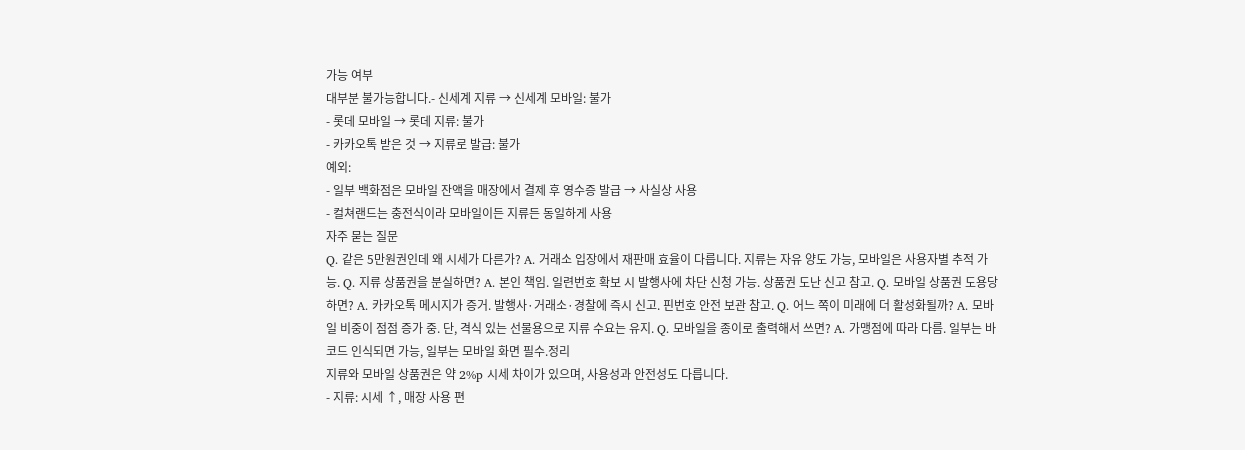가능 여부
대부분 불가능합니다.- 신세계 지류 → 신세계 모바일: 불가
- 롯데 모바일 → 롯데 지류: 불가
- 카카오톡 받은 것 → 지류로 발급: 불가
예외:
- 일부 백화점은 모바일 잔액을 매장에서 결제 후 영수증 발급 → 사실상 사용
- 컬쳐랜드는 충전식이라 모바일이든 지류든 동일하게 사용
자주 묻는 질문
Q. 같은 5만원권인데 왜 시세가 다른가? A. 거래소 입장에서 재판매 효율이 다릅니다. 지류는 자유 양도 가능, 모바일은 사용자별 추적 가능. Q. 지류 상품권을 분실하면? A. 본인 책임. 일련번호 확보 시 발행사에 차단 신청 가능. 상품권 도난 신고 참고. Q. 모바일 상품권 도용당하면? A. 카카오톡 메시지가 증거. 발행사·거래소·경찰에 즉시 신고. 핀번호 안전 보관 참고. Q. 어느 쪽이 미래에 더 활성화될까? A. 모바일 비중이 점점 증가 중. 단, 격식 있는 선물용으로 지류 수요는 유지. Q. 모바일을 종이로 출력해서 쓰면? A. 가맹점에 따라 다름. 일부는 바코드 인식되면 가능, 일부는 모바일 화면 필수.정리
지류와 모바일 상품권은 약 2%p 시세 차이가 있으며, 사용성과 안전성도 다릅니다.
- 지류: 시세 ↑, 매장 사용 편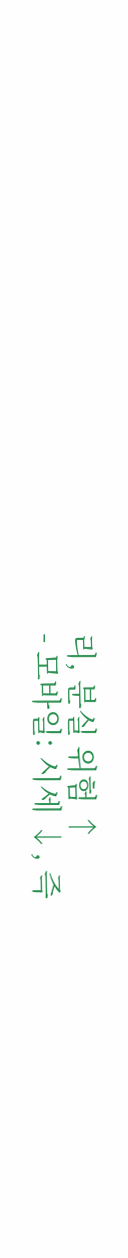리, 분실 위험 ↑
- 모바일: 시세 ↓, 즉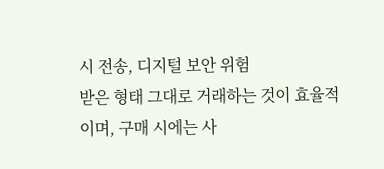시 전송, 디지털 보안 위험
받은 형태 그대로 거래하는 것이 효율적이며, 구매 시에는 사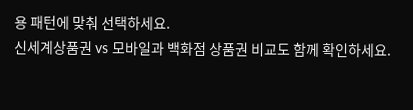용 패턴에 맞춰 선택하세요.
신세계상품권 vs 모바일과 백화점 상품권 비교도 함께 확인하세요.